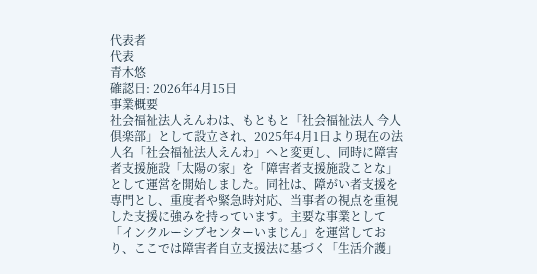代表者
代表
青木悠
確認日: 2026年4月15日
事業概要
社会福祉法人えんわは、もともと「社会福祉法人 今人倶楽部」として設立され、2025年4月1日より現在の法人名「社会福祉法人えんわ」へと変更し、同時に障害者支援施設「太陽の家」を「障害者支援施設ことな」として運営を開始しました。同社は、障がい者支援を専門とし、重度者や緊急時対応、当事者の視点を重視した支援に強みを持っています。主要な事業として「インクルーシブセンターいまじん」を運営しており、ここでは障害者自立支援法に基づく「生活介護」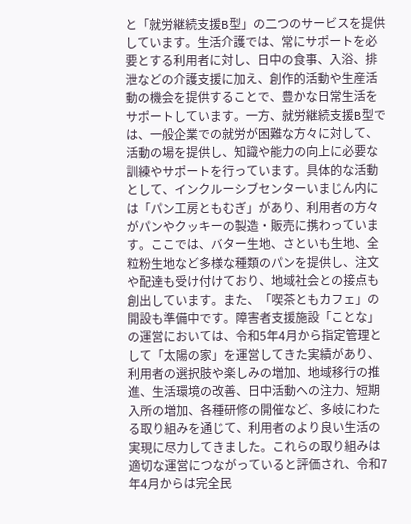と「就労継続支援B型」の二つのサービスを提供しています。生活介護では、常にサポートを必要とする利用者に対し、日中の食事、入浴、排泄などの介護支援に加え、創作的活動や生産活動の機会を提供することで、豊かな日常生活をサポートしています。一方、就労継続支援B型では、一般企業での就労が困難な方々に対して、活動の場を提供し、知識や能力の向上に必要な訓練やサポートを行っています。具体的な活動として、インクルーシブセンターいまじん内には「パン工房ともむぎ」があり、利用者の方々がパンやクッキーの製造・販売に携わっています。ここでは、バター生地、さといも生地、全粒粉生地など多様な種類のパンを提供し、注文や配達も受け付けており、地域社会との接点も創出しています。また、「喫茶ともカフェ」の開設も準備中です。障害者支援施設「ことな」の運営においては、令和5年4月から指定管理として「太陽の家」を運営してきた実績があり、利用者の選択肢や楽しみの増加、地域移行の推進、生活環境の改善、日中活動への注力、短期入所の増加、各種研修の開催など、多岐にわたる取り組みを通じて、利用者のより良い生活の実現に尽力してきました。これらの取り組みは適切な運営につながっていると評価され、令和7年4月からは完全民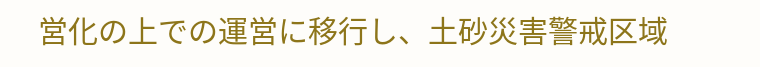営化の上での運営に移行し、土砂災害警戒区域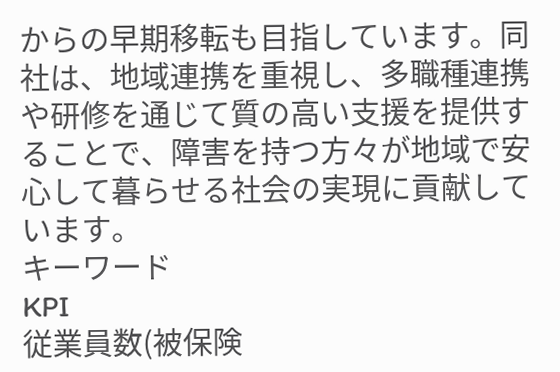からの早期移転も目指しています。同社は、地域連携を重視し、多職種連携や研修を通じて質の高い支援を提供することで、障害を持つ方々が地域で安心して暮らせる社会の実現に貢献しています。
キーワード
KPI
従業員数(被保険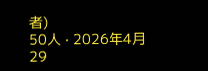者)
50人 · 2026年4月
29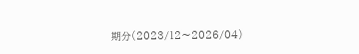期分(2023/12〜2026/04)